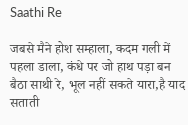Saathi Re

जबसे मैने होश सम्हाला, कदम गली में पहला डाला, कंधे पर जो हाथ पड़ा बन बैठा साथी रे, भूल नहीं सकते यारा,है याद सताती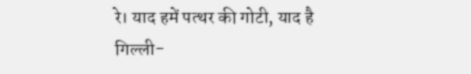रे। याद हमें पत्थर की गोटी, याद है गिल्ली-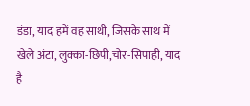डंडा, याद हमें वह साथी, जिसके साथ में खेले अंटा, लुक्का-छिपी,चोर-सिपाही, याद है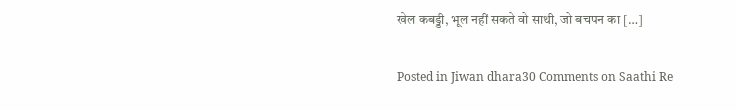खेल कबड्डी, भूल नहीं सकते वो साथी, जो बचपन का […]

Posted in Jiwan dhara30 Comments on Saathi Re